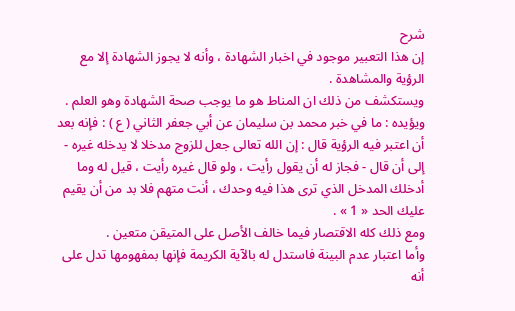شرح
إن هذا التعبير موجود في اخبار الشهادة ، وأنه لا يجوز الشهادة إلا مع الرؤية والمشاهدة .
ويستكشف من ذلك ان المناط هو ما يوجب صحة الشهادة وهو العلم .
ويؤيده : ما في خبر محمد بن سليمان عن أبي جعفر الثاني ( ع ) : فإنه بعد أن اعتبر فيه الرؤية قال : إن الله تعالى جعل للزوج مدخلا لا يدخله غيره - إلى أن قال - فجاز له أن يقول رأيت ، ولو قال غيره رأيت ، قيل له وما أدخلك المدخل الذي ترى هذا فيه وحدك ، أنت متهم فلا بد من أن يقيم عليك الحد « 1 » .
ومع ذلك كله الاقتصار فيما خالف الأصل على المتيقن متعين .
وأما اعتبار عدم البينة فاستدل له بالآية الكريمة فإنها بمفهومها تدل على أنه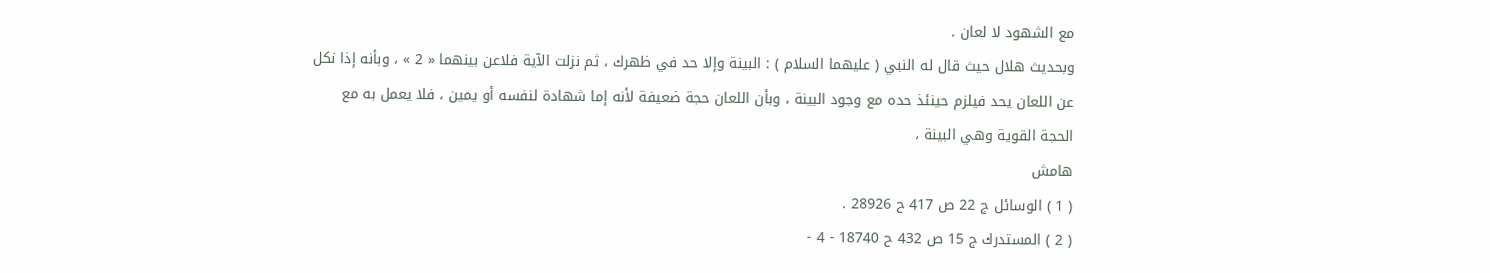مع الشهود لا لعان .
وبحديث هلال حيث قال له النبي ( عليهما السلام ) : البينة وإلا حد في ظهرك ، ثم نزلت الآية فلاعن بينهما « 2 » ، وبأنه إذا نكل عن اللعان يحد فيلزم حينئذ حده مع وجود البينة ، وبأن اللعان حجة ضعيفة لأنه إما شهادة لنفسه أو يمين ، فلا يعمل به مع الحجة القوية وهي البينة ،
هامش
( 1 ) الوسائل ج 22 ص 417 ح 28926 .
( 2 ) المستدرك ج 15 ص 432 ح 18740 - 4 -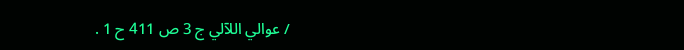/ عوالي اللآلي ج 3 ص 411 ح 1 .